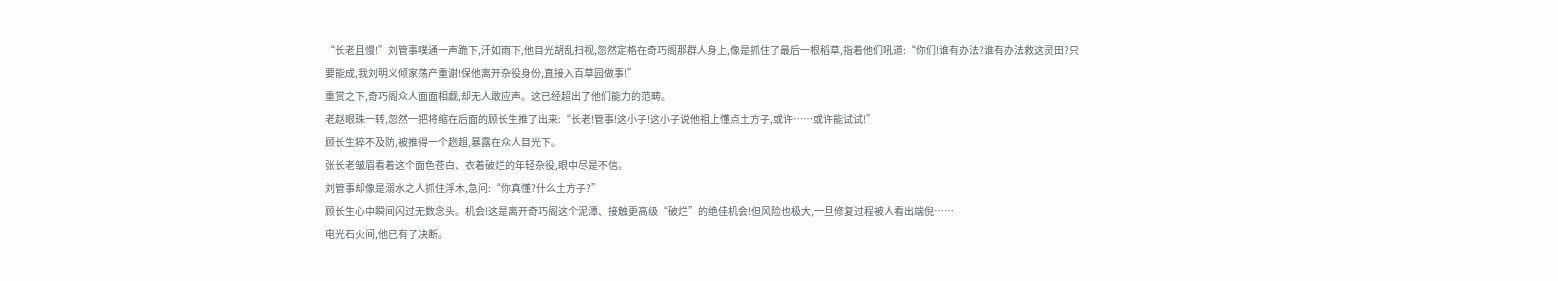“长老且慢!”刘管事噗通一声跪下,汗如雨下,他目光胡乱扫视,忽然定格在奇巧阁那群人身上,像是抓住了最后一根稻草,指着他们吼道:“你们!谁有办法?谁有办法救这灵田?只要能成,我刘明义倾家荡产重谢!保他离开杂役身份,直接入百草园做事!”
重赏之下,奇巧阁众人面面相觑,却无人敢应声。这已经超出了他们能力的范畴。
老赵眼珠一转,忽然一把将缩在后面的顾长生推了出来:“长老!管事!这小子!这小子说他祖上懂点土方子,或许……或许能试试!”
顾长生猝不及防,被推得一个趔趄,暴露在众人目光下。
张长老皱眉看着这个面色苍白、衣着破烂的年轻杂役,眼中尽是不信。
刘管事却像是溺水之人抓住浮木,急问:“你真懂?什么土方子?”
顾长生心中瞬间闪过无数念头。机会!这是离开奇巧阁这个泥潭、接触更高级“破烂”的绝佳机会!但风险也极大,一旦修复过程被人看出端倪……
电光石火间,他已有了决断。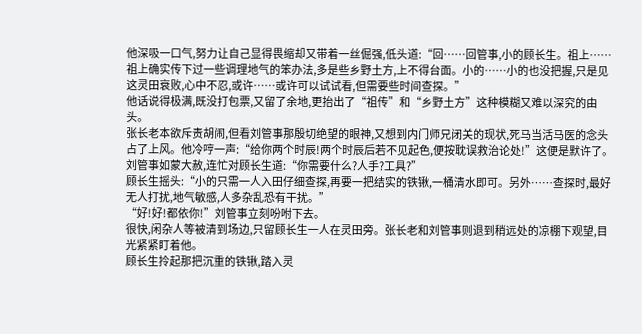他深吸一口气,努力让自己显得畏缩却又带着一丝倔强,低头道:“回……回管事,小的顾长生。祖上……祖上确实传下过一些调理地气的笨办法,多是些乡野土方,上不得台面。小的……小的也没把握,只是见这灵田衰败,心中不忍,或许……或许可以试试看,但需要些时间查探。”
他话说得极满,既没打包票,又留了余地,更抬出了“祖传”和“乡野土方”这种模糊又难以深究的由头。
张长老本欲斥责胡闹,但看刘管事那殷切绝望的眼神,又想到内门师兄闭关的现状,死马当活马医的念头占了上风。他冷哼一声:“给你两个时辰!两个时辰后若不见起色,便按耽误救治论处!”这便是默许了。
刘管事如蒙大赦,连忙对顾长生道:“你需要什么?人手?工具?”
顾长生摇头:“小的只需一人入田仔细查探,再要一把结实的铁锹,一桶清水即可。另外……查探时,最好无人打扰,地气敏感,人多杂乱恐有干扰。”
“好!好!都依你!”刘管事立刻吩咐下去。
很快,闲杂人等被清到场边,只留顾长生一人在灵田旁。张长老和刘管事则退到稍远处的凉棚下观望,目光紧紧盯着他。
顾长生拎起那把沉重的铁锹,踏入灵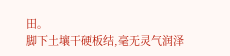田。
脚下土壤干硬板结,毫无灵气润泽